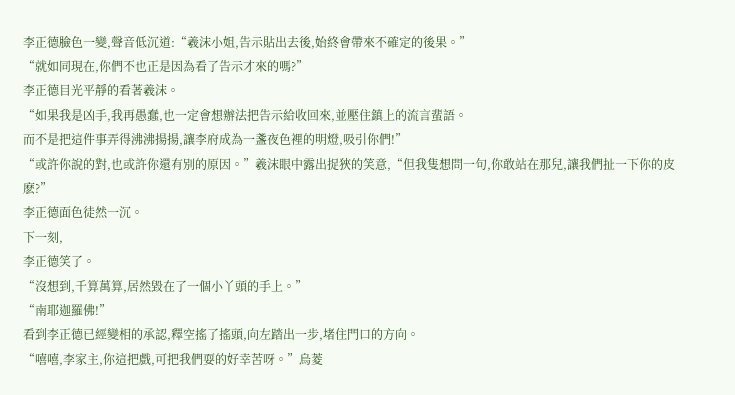李正德臉色一變,聲音低沉道:“羲沫小姐,告示貼出去後,始終會帶來不確定的後果。”
“就如同現在,你們不也正是因為看了告示才來的嗎?”
李正德目光平靜的看著羲沫。
“如果我是凶手,我再愚蠢,也一定會想辦法把告示給收回來,並壓住鎮上的流言蜚語。
而不是把這件事弄得沸沸揚揚,讓李府成為一盞夜色裡的明燈,吸引你們!”
“或許你說的對,也或許你還有別的原因。”羲沫眼中露出捉狹的笑意,“但我隻想問一句,你敢站在那兒,讓我們扯一下你的皮麽?”
李正德面色徒然一沉。
下一刻,
李正德笑了。
“沒想到,千算萬算,居然毀在了一個小丫頭的手上。”
“南耶迦羅佛!”
看到李正德已經變相的承認,釋空搖了搖頭,向左踏出一步,堵住門口的方向。
“嘻嘻,李家主,你這把戲,可把我們耍的好幸苦呀。”烏菱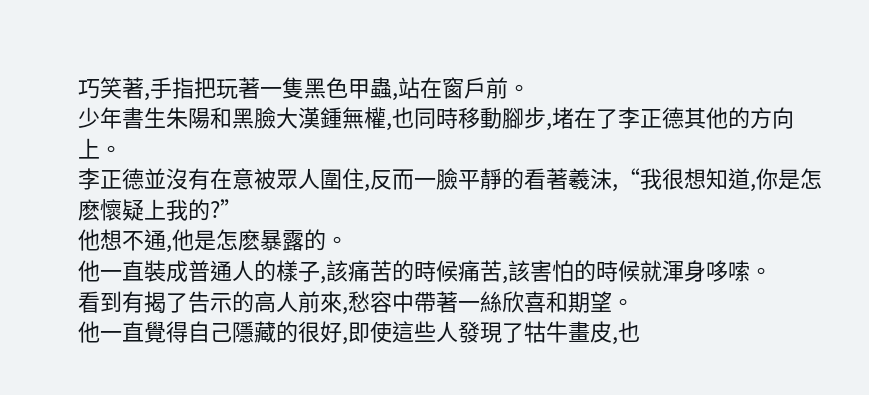巧笑著,手指把玩著一隻黑色甲蟲,站在窗戶前。
少年書生朱陽和黑臉大漢鍾無權,也同時移動腳步,堵在了李正德其他的方向上。
李正德並沒有在意被眾人圍住,反而一臉平靜的看著羲沫,“我很想知道,你是怎麽懷疑上我的?”
他想不通,他是怎麽暴露的。
他一直裝成普通人的樣子,該痛苦的時候痛苦,該害怕的時候就渾身哆嗦。
看到有揭了告示的高人前來,愁容中帶著一絲欣喜和期望。
他一直覺得自己隱藏的很好,即使這些人發現了牯牛畫皮,也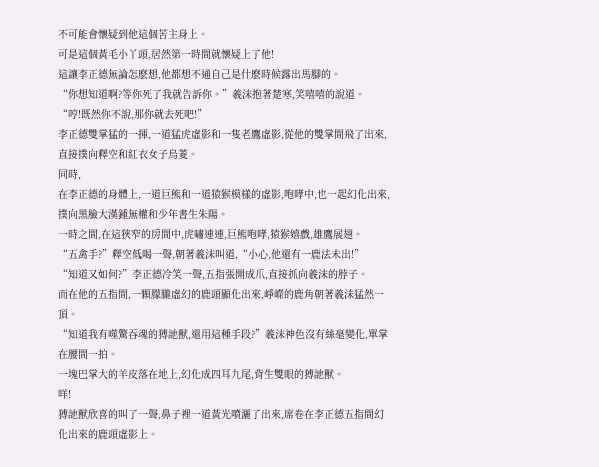不可能會懷疑到他這個苦主身上。
可是這個黃毛小丫頭,居然第一時間就懷疑上了他!
這讓李正德無論怎麽想,他都想不通自己是什麽時候露出馬腳的。
“你想知道啊?等你死了我就告訴你。”羲沫抱著楚寒,笑嘻嘻的說道。
“哼!既然你不說,那你就去死吧!”
李正德雙掌猛的一揮,一道猛虎虛影和一隻老鷹虛影,從他的雙掌間飛了出來,直接撲向釋空和紅衣女子烏菱。
同時,
在李正德的身體上,一道巨熊和一道猿猴模樣的虛影,咆哮中,也一起幻化出來,撲向黑臉大漢鍾無權和少年書生朱陽。
一時之間,在這狹窄的房間中,虎嘯連連,巨熊咆哮,猿猴嬉戲,雄鷹展翅。
“五禽手?”釋空低喝一聲,朝著羲沫叫道,“小心,他還有一鹿法未出!”
“知道又如何?”李正德冷笑一聲,五指張開成爪,直接抓向羲沫的脖子。
而在他的五指間,一顆朦朧虛幻的鹿頭顯化出來,崢嶸的鹿角朝著羲沫猛然一頂。
“知道我有噬驚吞魂的猼訑獸,還用這種手段?”羲沫神色沒有絲毫變化,單掌在腰間一拍。
一塊巴掌大的羊皮落在地上,幻化成四耳九尾,背生雙眼的猼訑獸。
咩!
猼訑獸欣喜的叫了一聲,鼻子裡一道黃光噴灑了出來,席卷在李正德五指間幻化出來的鹿頭虛影上。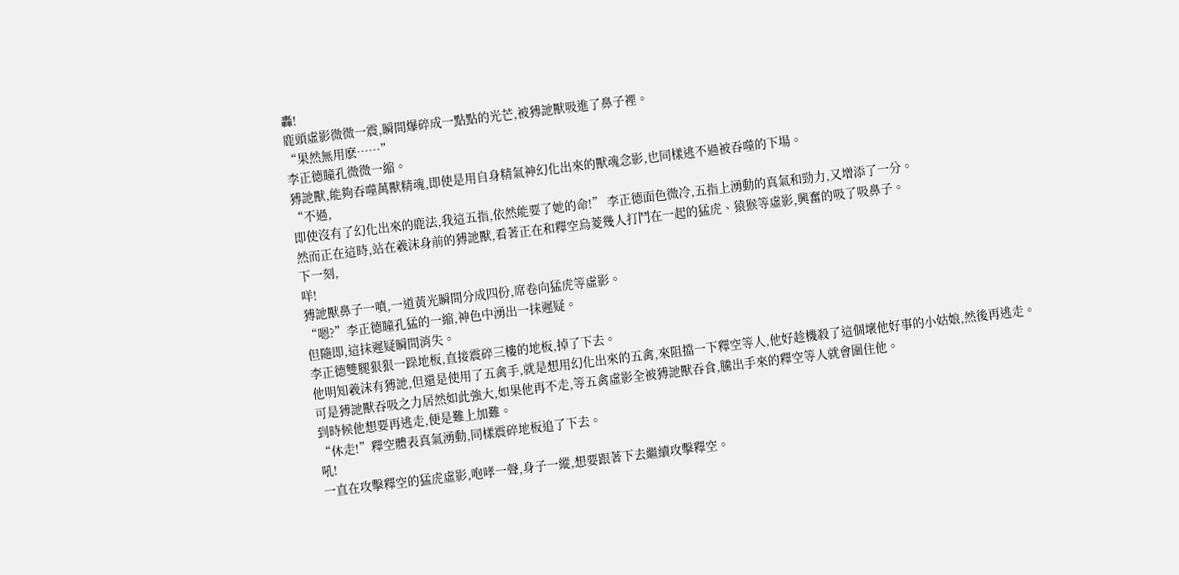轟!
鹿頭虛影微微一震,瞬間爆碎成一點點的光芒,被猼訑獸吸進了鼻子裡。
“果然無用麽……”
李正德瞳孔微微一縮。
猼訑獸,能夠吞噬萬獸精魂,即使是用自身精氣神幻化出來的獸魂念影,也同樣逃不過被吞噬的下場。
“不過,
即使沒有了幻化出來的鹿法,我這五指,依然能要了她的命!” 李正德面色微冷,五指上湧動的真氣和勁力,又增添了一分。
然而正在這時,站在羲沫身前的猼訑獸,看著正在和釋空烏菱幾人打鬥在一起的猛虎、猿猴等虛影,興奮的吸了吸鼻子。
下一刻,
咩!
猼訑獸鼻子一噴,一道黃光瞬間分成四份,席卷向猛虎等虛影。
“嗯?”李正德瞳孔猛的一縮,神色中湧出一抹遲疑。
但隨即,這抹遲疑瞬間消失。
李正德雙腿狠狠一跺地板,直接震碎三樓的地板,掉了下去。
他明知羲沫有猼訑,但還是使用了五禽手,就是想用幻化出來的五禽,來阻擋一下釋空等人,他好趁機殺了這個壞他好事的小姑娘,然後再逃走。
可是猼訑獸吞吸之力居然如此強大,如果他再不走,等五禽虛影全被猼訑獸吞食,騰出手來的釋空等人就會圍住他。
到時候他想要再逃走,便是難上加難。
“休走!”釋空體表真氣湧動,同樣震碎地板追了下去。
吼!
一直在攻擊釋空的猛虎虛影,咆哮一聲,身子一縱,想要跟著下去繼續攻擊釋空。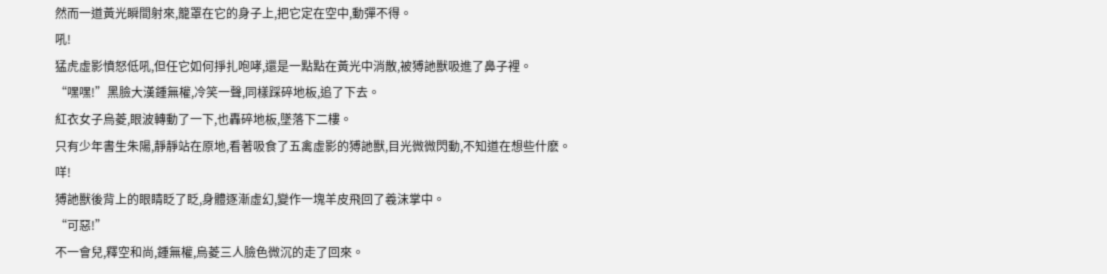然而一道黃光瞬間射來,籠罩在它的身子上,把它定在空中,動彈不得。
吼!
猛虎虛影憤怒低吼,但任它如何掙扎咆哮,還是一點點在黃光中消散,被猼訑獸吸進了鼻子裡。
“嘿嘿!”黑臉大漢鍾無權,冷笑一聲,同樣踩碎地板,追了下去。
紅衣女子烏菱,眼波轉動了一下,也轟碎地板,墜落下二樓。
只有少年書生朱陽,靜靜站在原地,看著吸食了五禽虛影的猼訑獸,目光微微閃動,不知道在想些什麽。
咩!
猼訑獸後背上的眼睛眨了眨,身體逐漸虛幻,變作一塊羊皮飛回了羲沫掌中。
“可惡!”
不一會兒,釋空和尚,鍾無權,烏菱三人臉色微沉的走了回來。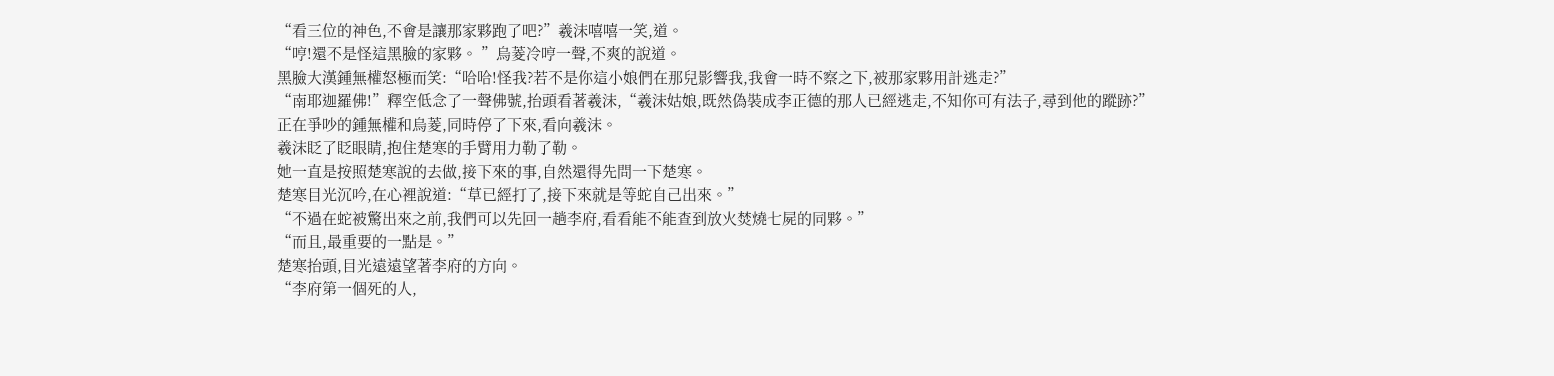“看三位的神色,不會是讓那家夥跑了吧?”羲沫嘻嘻一笑,道。
“哼!還不是怪這黑臉的家夥。 ”烏菱冷哼一聲,不爽的說道。
黑臉大漢鍾無權怒極而笑:“哈哈!怪我?若不是你這小娘們在那兒影響我,我會一時不察之下,被那家夥用計逃走?”
“南耶迦羅佛!”釋空低念了一聲佛號,抬頭看著羲沫,“羲沫姑娘,既然偽裝成李正德的那人已經逃走,不知你可有法子,尋到他的蹤跡?”
正在爭吵的鍾無權和烏菱,同時停了下來,看向羲沫。
羲沫眨了眨眼睛,抱住楚寒的手臂用力勒了勒。
她一直是按照楚寒說的去做,接下來的事,自然還得先問一下楚寒。
楚寒目光沉吟,在心裡說道:“草已經打了,接下來就是等蛇自己出來。”
“不過在蛇被驚出來之前,我們可以先回一趟李府,看看能不能查到放火焚燒七屍的同夥。”
“而且,最重要的一點是。”
楚寒抬頭,目光遠遠望著李府的方向。
“李府第一個死的人,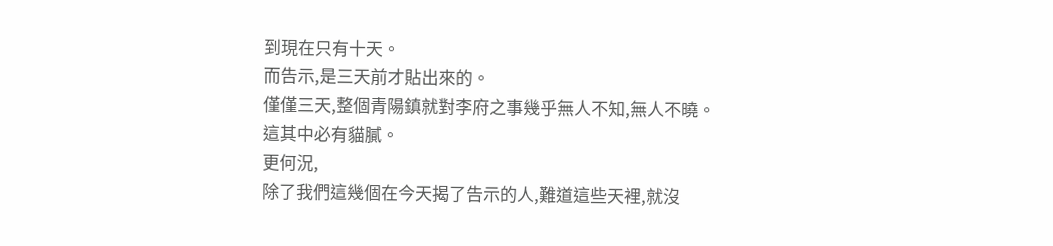到現在只有十天。
而告示,是三天前才貼出來的。
僅僅三天,整個青陽鎮就對李府之事幾乎無人不知,無人不曉。
這其中必有貓膩。
更何況,
除了我們這幾個在今天揭了告示的人,難道這些天裡,就沒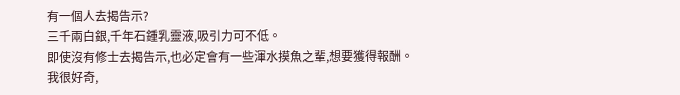有一個人去揭告示?
三千兩白銀,千年石鍾乳靈液,吸引力可不低。
即使沒有修士去揭告示,也必定會有一些渾水摸魚之輩,想要獲得報酬。
我很好奇,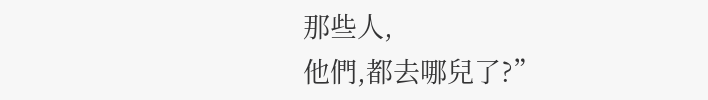那些人,
他們,都去哪兒了?”